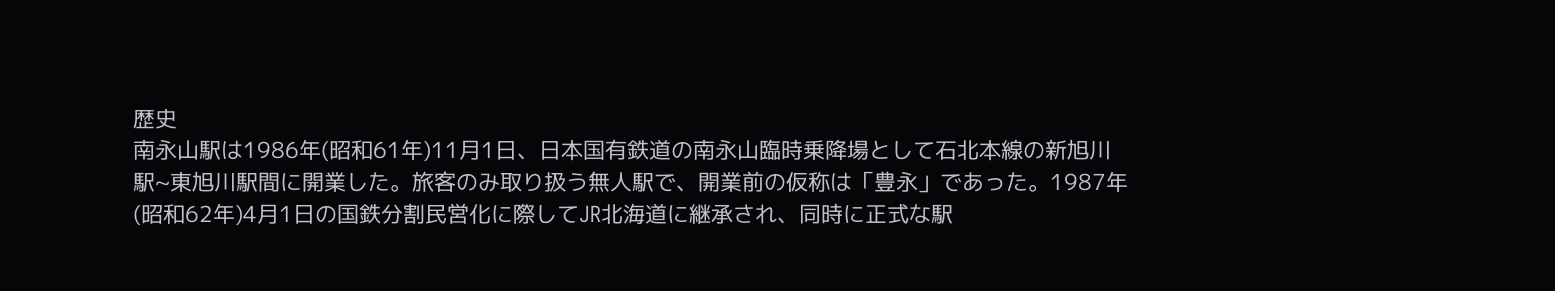歴史
南永山駅は1986年(昭和61年)11月1日、日本国有鉄道の南永山臨時乗降場として石北本線の新旭川駅~東旭川駅間に開業した。旅客のみ取り扱う無人駅で、開業前の仮称は「豊永」であった。1987年(昭和62年)4月1日の国鉄分割民営化に際してJR北海道に継承され、同時に正式な駅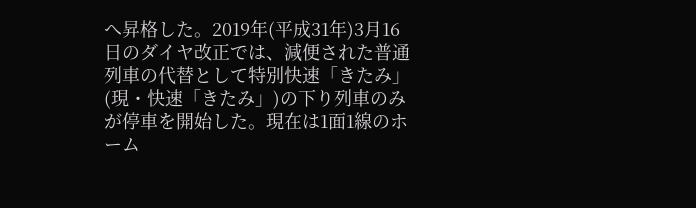へ昇格した。2019年(平成31年)3月16日のダイヤ改正では、減便された普通列車の代替として特別快速「きたみ」(現・快速「きたみ」)の下り列車のみが停車を開始した。現在は1面1線のホーム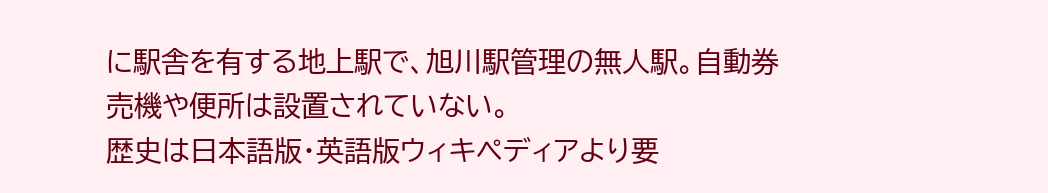に駅舎を有する地上駅で、旭川駅管理の無人駅。自動券売機や便所は設置されていない。
歴史は日本語版・英語版ウィキペディアより要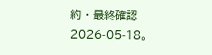約 · 最終確認 2026-05-18。